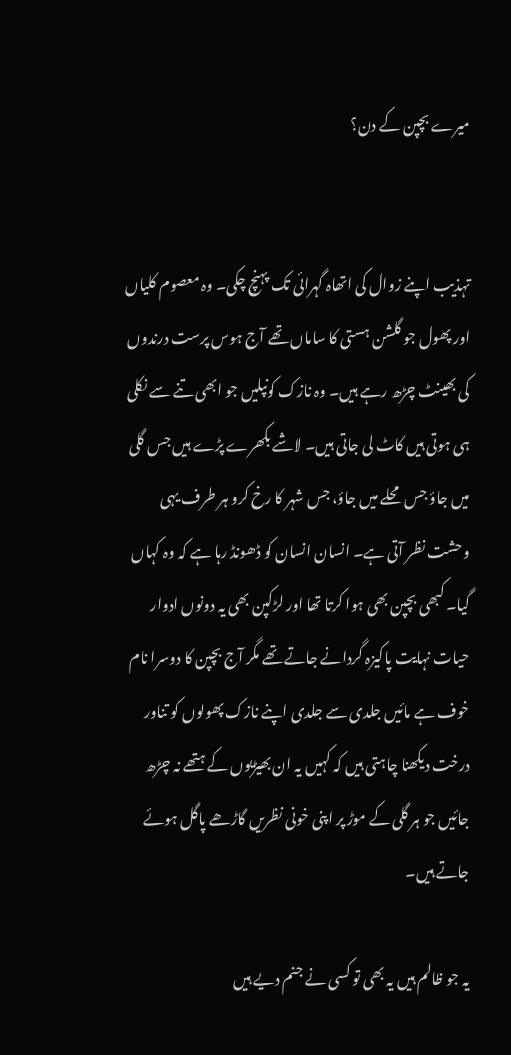میرے بچپن کے دن؟


تہذیب اپنے زوال کی اتھاہ گہرائی تک پہنچ چکی۔ وہ معصوم کلیاں اور پھول جو گلشن ہستی کا ساماں تھے آج ہوس پرست درندوں کی بھینٹ چڑھ رہے ہیں۔ وہ نازک کونپلیں جو ابھی تنے سے نکلی ہی ہوتی ہیں کاٹ لی جاتی ہیں۔ لاشے بکھرے پڑے ہیں جس گلی میں جاؤ جس محلے میں جاؤ، جس شہر کا رخ کرو ہر طرف یہی وحشت نظر آتی ہے۔ انسان انسان کو ڈھونڈ رہا ہے کہ وہ کہاں گیا۔ کبھی بچپن بھی ہوا کرتا تھا اور لڑکپن بھی یہ دونوں ادوار حیات نہایت پاکیزہ گردانے جاتے تھے مگر آج بچپن کا دوسرا نام خوف ہے مائیں جلدی سے جلدی اپنے نازک پھولوں کو تناور درخت دیکھنا چاہتی ہیں کہ کہیں یہ ان بھیڑیوں کے ہتھے نہ چڑھ جائیں جو ہر گلی کے موڑ پر اپنی خونی نظریں گاڑھے پاگل ہوئے جاتے ہیں۔

یہ جو ظالم ہیں یہ بھی تو کسی نے جنم دیے ہیں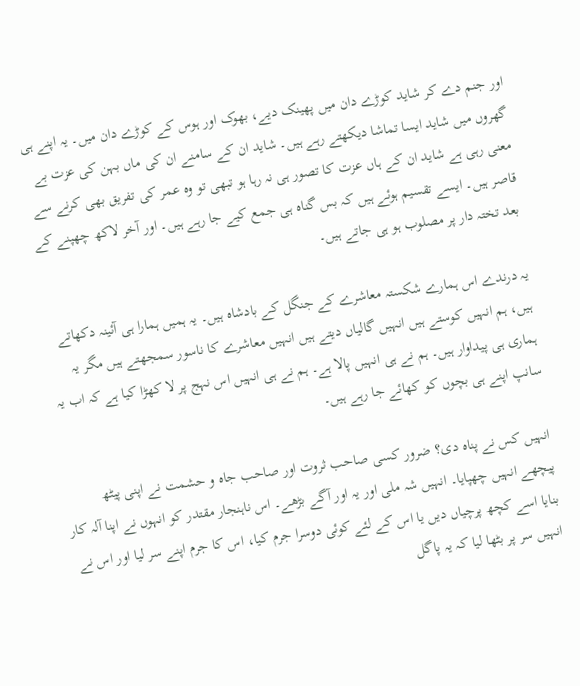اور جنم دے کر شاید کوڑے دان میں پھینک دیے، بھوک اور ہوس کے کوڑے دان میں۔ یہ اپنے ہی گھروں میں شاید ایسا تماشا دیکھتے رہے ہیں۔ شاید ان کے سامنے ان کی ماں بہن کی عزت بے معنی رہی ہے شاید ان کے ہاں عزت کا تصور ہی نہ رہا ہو تبھی تو وہ عمر کی تفریق بھی کرنے سے قاصر ہیں۔ ایسے تقسیم ہوئے ہیں کہ بس گناہ ہی جمع کیے جا رہے ہیں۔ اور آخر لاکھ چھپنے کے بعد تختہ دار پر مصلوب ہو ہی جاتے ہیں۔

یہ درندے اس ہمارے شکستہ معاشرے کے جنگل کے بادشاہ ہیں۔ یہ ہمیں ہمارا ہی آئینہ دکھاتے ہیں، ہم انہیں کوستے ہیں انہیں گالیاں دیتے ہیں انہیں معاشرے کا ناسور سمجھتے ہیں مگر یہ ہماری ہی پیداوار ہیں۔ ہم نے ہی انہیں پالا ہے۔ ہم نے ہی انہیں اس نہج پر لا کھڑا کیا ہے کہ اب یہ سانپ اپنے ہی بچوں کو کھائے جا رہے ہیں۔

انہیں کس نے پناہ دی؟ ضرور کسی صاحب ثروت اور صاحب جاہ و حشمت نے اپنی پیٹھ پیچھے انہیں چھپایا۔ انہیں شہ ملی اور یہ اور آگے بڑھے۔ اس ناہنجار مقتدر کو انہوں نے اپنا آلہ کار بنایا اسے کچھ پرچیاں دیں یا اس کے لئے کوئی دوسرا جرم کیا، اس کا جرم اپنے سر لیا اور اس نے انہیں سر پر بٹھا لیا کہ یہ پاگل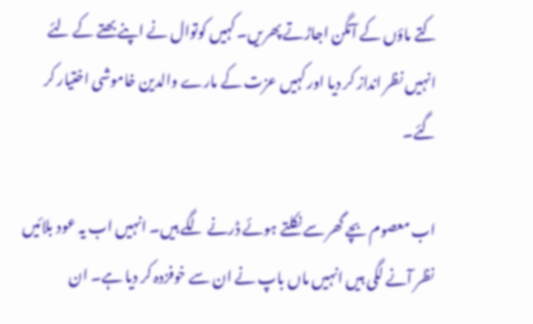کتے ماؤں کے آنگن اجاڑتے پھریں۔ کہیں کوتوال نے اپنے بھتے کے لئے انہیں نظر انداز کر دیا اور کہیں عزت کے مارے والدین خاموشی اختیار کر گئے۔

اب معصوم بچے گھر سے نکلتے ہوئے ڈرنے لگے ہیں۔ انہیں اب یہ عود بلائیں نظر آنے لگی ہیں انہیں ماں باپ نے ان سے خوفزدہ کر دیا ہے۔ ان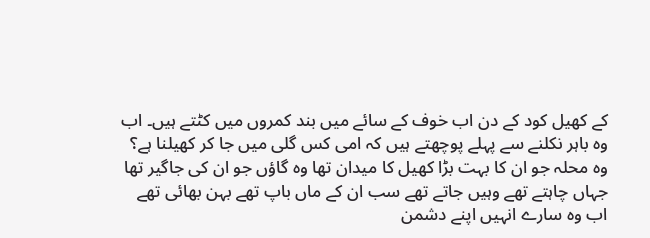کے کھیل کود کے دن اب خوف کے سائے میں بند کمروں میں کٹتے ہیں۔ اب وہ باہر نکلنے سے پہلے پوچھتے ہیں کہ امی کس گلی میں جا کر کھیلنا ہے؟ وہ محلہ جو ان کا بہت بڑا کھیل کا میدان تھا وہ گاؤں جو ان کی جاگیر تھا جہاں چاہتے تھے وہیں جاتے تھے سب ان کے ماں باپ تھے بہن بھائی تھے اب وہ سارے انہیں اپنے دشمن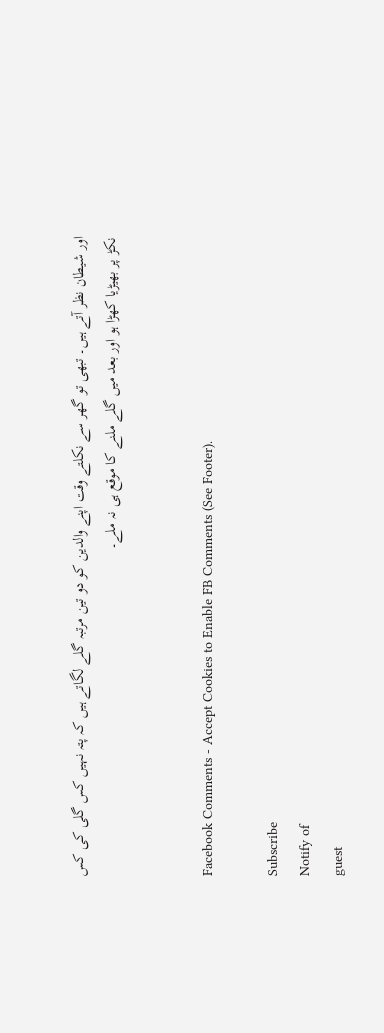اور شیطان نظر آتے ہیں۔ تبھی تو گھر سے نکلتے وقت اپنے والدین کو دو تین مرتبہ گلے لگاتے ہیں کہ پتہ نہیں کس گلی کی کس نکڑ پر بھیڑیا کھڑا ہو اور بعد میں گلے ملنے کا موقع ہی نہ ملے۔


Facebook Comments - Accept Cookies to Enable FB Comments (See Footer).

Subscribe
Notify of
guest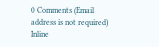0 Comments (Email address is not required)
Inline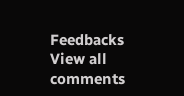Feedbacks
View all comments